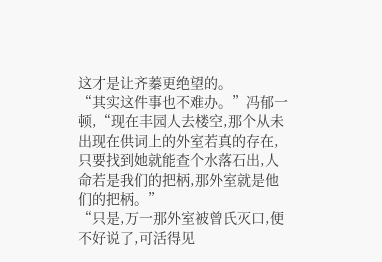这才是让齐蓁更绝望的。
“其实这件事也不难办。”冯郁一顿,“现在丰园人去楼空,那个从未出现在供词上的外室若真的存在,只要找到她就能查个水落石出,人命若是我们的把柄,那外室就是他们的把柄。”
“只是,万一那外室被曾氏灭口,便不好说了,可活得见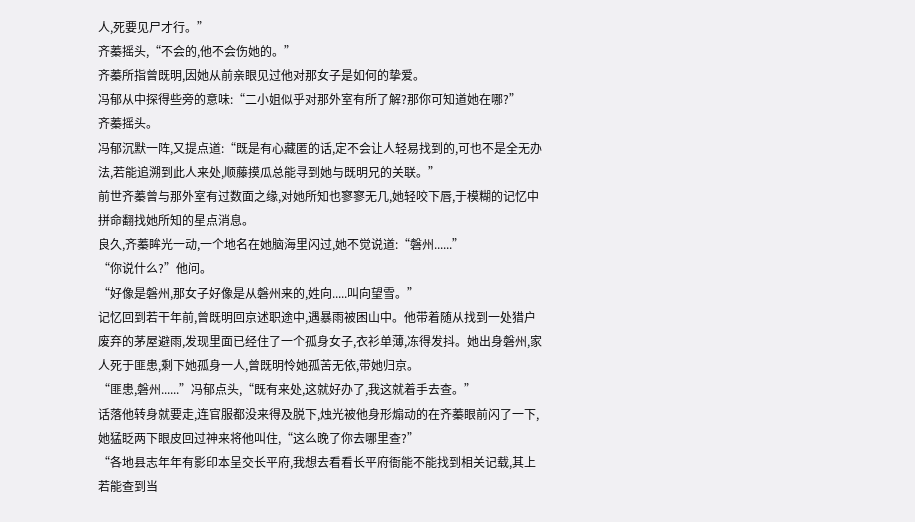人,死要见尸才行。”
齐蓁摇头,“不会的,他不会伤她的。”
齐蓁所指曾既明,因她从前亲眼见过他对那女子是如何的挚爱。
冯郁从中探得些旁的意味:“二小姐似乎对那外室有所了解?那你可知道她在哪?”
齐蓁摇头。
冯郁沉默一阵,又提点道:“既是有心藏匿的话,定不会让人轻易找到的,可也不是全无办法,若能追溯到此人来处,顺藤摸瓜总能寻到她与既明兄的关联。”
前世齐蓁曾与那外室有过数面之缘,对她所知也寥寥无几,她轻咬下唇,于模糊的记忆中拼命翻找她所知的星点消息。
良久,齐蓁眸光一动,一个地名在她脑海里闪过,她不觉说道:“磐州......”
“你说什么?”他问。
“好像是磐州,那女子好像是从磐州来的,姓向.....叫向望雪。”
记忆回到若干年前,曾既明回京述职途中,遇暴雨被困山中。他带着随从找到一处猎户废弃的茅屋避雨,发现里面已经住了一个孤身女子,衣衫单薄,冻得发抖。她出身磐州,家人死于匪患,剩下她孤身一人,曾既明怜她孤苦无依,带她归京。
“匪患,磐州......”冯郁点头,“既有来处,这就好办了,我这就着手去查。”
话落他转身就要走,连官服都没来得及脱下,烛光被他身形煽动的在齐蓁眼前闪了一下,她猛眨两下眼皮回过神来将他叫住,“这么晚了你去哪里查?”
“各地县志年年有影印本呈交长平府,我想去看看长平府衙能不能找到相关记载,其上若能查到当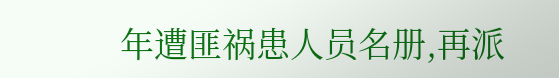年遭匪祸患人员名册,再派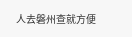人去磐州查就方便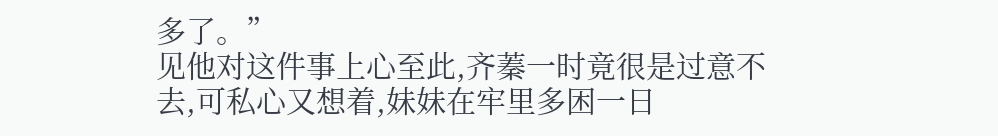多了。”
见他对这件事上心至此,齐蓁一时竟很是过意不去,可私心又想着,妹妹在牢里多困一日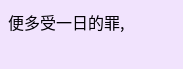便多受一日的罪,